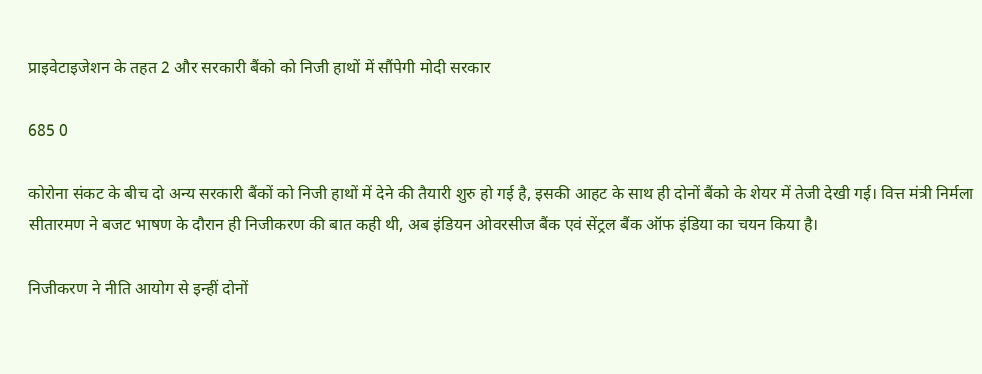प्राइवेटाइजेशन के तहत 2 और सरकारी बैंको को निजी हाथों में सौंपेगी मोदी सरकार

685 0

कोरोना संकट के बीच दो अन्य सरकारी बैंकों को निजी हाथों में देने की तैयारी शुरु हो गई है, इसकी आहट के साथ ही दोनों बैंको के शेयर में तेजी देखी गई। वित्त मंत्री निर्मला सीतारमण ने बजट भाषण के दौरान ही निजीकरण की बात कही थी, अब इंडियन ओवरसीज बैंक एवं सेंट्रल बैंक ऑफ इंडिया का चयन किया है।

निजीकरण ने नीति आयोग से इन्हीं दोनों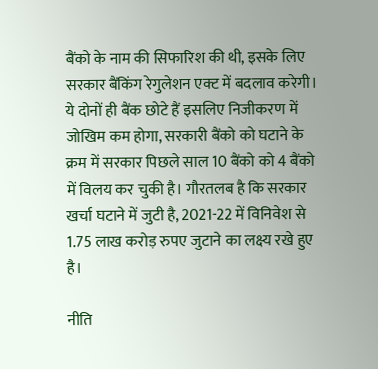बैंको के नाम की सिफारिश की थी, इसके लिए सरकार बैंकिंग रेगुलेशन एक्ट में बदलाव करेगी। ये दोनों ही बैंक छोटे हैं इसलिए निजीकरण में जोखिम कम होगा, सरकारी बैंको को घटाने के क्रम में सरकार पिछले साल 10 बैंको को 4 बैंको में विलय कर चुकी है। गौरतलब है कि सरकार खर्चा घटाने में जुटी है, 2021-22 में विनिवेश से 1.75 लाख करोड़ रुपए जुटाने का लक्ष्य रखे हुए है।

नीति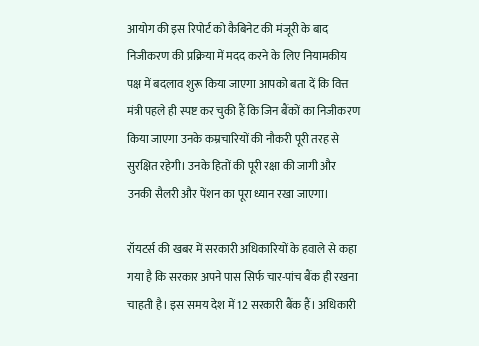आयोग की इस रिपोर्ट को कैबिनेट की मंजूरी के बाद निजीकरण की प्रक्रिया में मदद करने के लिए नियामकीय पक्ष में बदलाव शुरू किया जाएगा आपको बता दें कि वित्त मंत्री पहले ही स्पष्ट कर चुकी हैं कि जिन बैंकों का निजीकरण किया जाएगा उनके कम्रचारियों की नौकरी पूरी तरह से सुरक्षित रहेगी। उनके हितों की पूरी रक्षा की जागी और उनकी सैलरी और पेंशन का पूरा ध्यान रखा जाएगा।

रॉयटर्स की खबर में सरकारी अधिकारियों के हवाले से कहा गया है कि सरकार अपने पास सिर्फ चार-पांच बैंक ही रखना चाहती है। इस समय देश में 12 सरकारी बैंक हैं। अधिकारी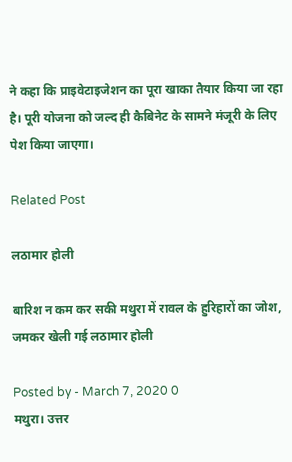ने कहा कि प्राइवेटाइजेशन का पूरा खाका तैयार किया जा रहा है। पूरी योजना को जल्द ही कैबिनेट के सामने मंजूरी के लिए पेश किया जाएगा।

Related Post

लठामार होली

बारिश न कम कर सकी मथुरा में रावल के हुरिहारों का जोश, जमकर खेली गई लठामार होली

Posted by - March 7, 2020 0
मथुरा। उत्तर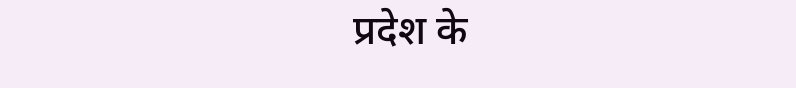प्रदेश के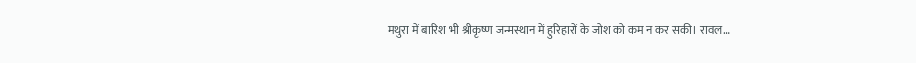मथुरा में बारिश भी श्रीकृष्ण जन्मस्थान में हुरिहारों के जोश को कम न कर सकी। रावल…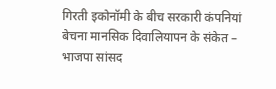गिरती इकोनॉमी के बीच सरकारी कंपनियां बेचना मानसिक दिवालियापन के संकेत – भाजपा सांसद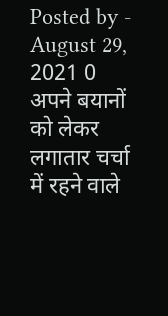Posted by - August 29, 2021 0
अपने बयानों को लेकर लगातार चर्चा में रहने वाले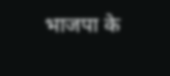भाजपा के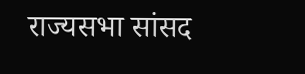राज्यसभा सांसद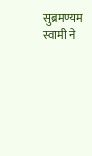सुब्रमण्यम स्वामी ने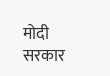मोदी सरकार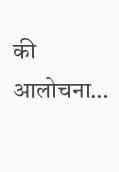की आलोचना…